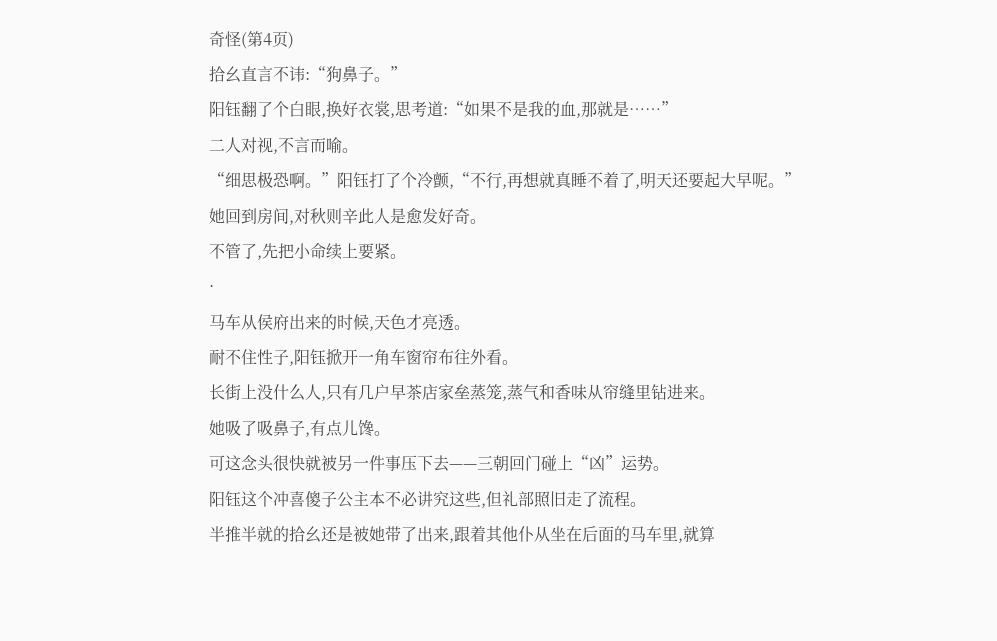奇怪(第4页)
拾幺直言不讳:“狗鼻子。”
阳钰翻了个白眼,换好衣裳,思考道:“如果不是我的血,那就是……”
二人对视,不言而喻。
“细思极恐啊。”阳钰打了个冷颤,“不行,再想就真睡不着了,明天还要起大早呢。”
她回到房间,对秋则辛此人是愈发好奇。
不管了,先把小命续上要紧。
·
马车从侯府出来的时候,天色才亮透。
耐不住性子,阳钰掀开一角车窗帘布往外看。
长街上没什么人,只有几户早茶店家垒蒸笼,蒸气和香味从帘缝里钻进来。
她吸了吸鼻子,有点儿馋。
可这念头很快就被另一件事压下去——三朝回门碰上“凶”运势。
阳钰这个冲喜傻子公主本不必讲究这些,但礼部照旧走了流程。
半推半就的拾幺还是被她带了出来,跟着其他仆从坐在后面的马车里,就算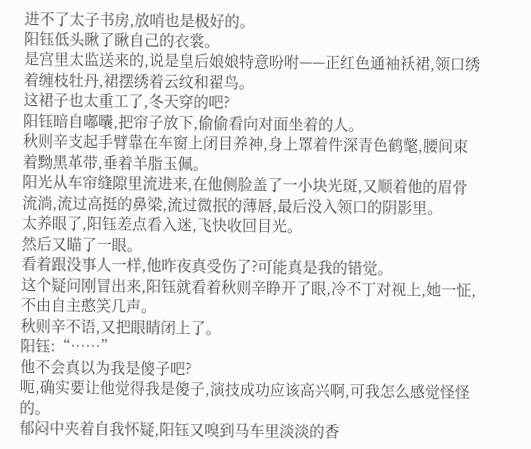进不了太子书房,放哨也是极好的。
阳钰低头瞅了瞅自己的衣裳。
是宫里太监送来的,说是皇后娘娘特意吩咐——正红色通袖袄裙,领口绣着缠枝牡丹,裙摆绣着云纹和翟鸟。
这裙子也太重工了,冬天穿的吧?
阳钰暗自嘟囔,把帘子放下,偷偷看向对面坐着的人。
秋则辛支起手臂靠在车窗上闭目养神,身上罩着件深青色鹤氅,腰间束着黝黑革带,垂着羊脂玉佩。
阳光从车帘缝隙里流进来,在他侧脸盖了一小块光斑,又顺着他的眉骨流淌,流过高挺的鼻梁,流过微抿的薄唇,最后没入领口的阴影里。
太养眼了,阳钰差点看入迷,飞快收回目光。
然后又瞄了一眼。
看着跟没事人一样,他昨夜真受伤了?可能真是我的错觉。
这个疑问刚冒出来,阳钰就看着秋则辛睁开了眼,冷不丁对视上,她一怔,不由自主憨笑几声。
秋则辛不语,又把眼睛闭上了。
阳钰:“……”
他不会真以为我是傻子吧?
呃,确实要让他觉得我是傻子,演技成功应该高兴啊,可我怎么感觉怪怪的。
郁闷中夹着自我怀疑,阳钰又嗅到马车里淡淡的香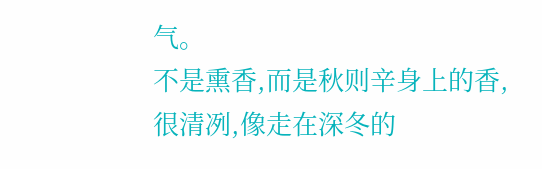气。
不是熏香,而是秋则辛身上的香,很清冽,像走在深冬的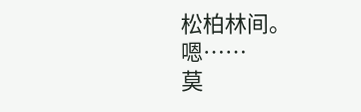松柏林间。
嗯……
莫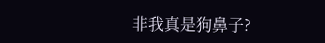非我真是狗鼻子?